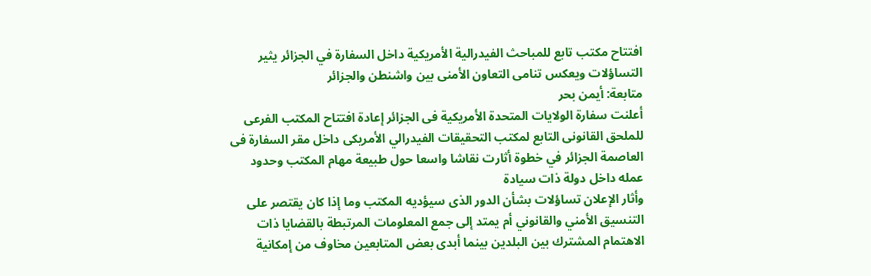افتتاح مكتب تابع للمباحث الفيدرالية الأمريكية داخل السفارة في الجزائر يثير التساؤلات ويعكس تنامى التعاون الأمنى بين واشنطن والجزائر
متابعة: أيمن بحر
أعلنت سفارة الولايات المتحدة الأمريكية فى الجزائر إعادة افتتاح المكتب الفرعى للملحق القانونى التابع لمكتب التحقيقات الفيدرالي الأمريكى داخل مقر السفارة فى العاصمة الجزائر في خطوة أثارت نقاشا واسعا حول طبيعة مهام المكتب وحدود عمله داخل دولة ذات سيادة
وأثار الإعلان تساؤلات بشأن الدور الذى سيؤديه المكتب وما إذا كان يقتصر على التنسيق الأمني والقانوني أم يمتد إلى جمع المعلومات المرتبطة بالقضايا ذات الاهتمام المشترك بين البلدين بينما أبدى بعض المتابعين مخاوف من إمكانية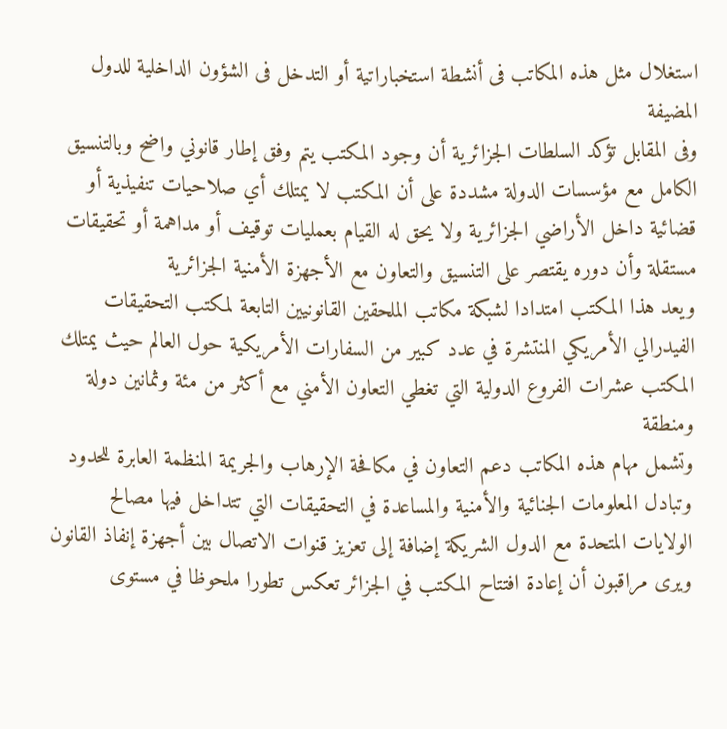استغلال مثل هذه المكاتب فى أنشطة استخباراتية أو التدخل فى الشؤون الداخلية للدول المضيفة
وفى المقابل تؤكد السلطات الجزائرية أن وجود المكتب يتم وفق إطار قانوني واضح وبالتنسيق الكامل مع مؤسسات الدولة مشددة على أن المكتب لا يمتلك أي صلاحيات تنفيذية أو قضائية داخل الأراضي الجزائرية ولا يحق له القيام بعمليات توقيف أو مداهمة أو تحقيقات مستقلة وأن دوره يقتصر على التنسيق والتعاون مع الأجهزة الأمنية الجزائرية
ويعد هذا المكتب امتدادا لشبكة مكاتب الملحقين القانونيين التابعة لمكتب التحقيقات الفيدرالي الأمريكي المنتشرة في عدد كبير من السفارات الأمريكية حول العالم حيث يمتلك المكتب عشرات الفروع الدولية التي تغطي التعاون الأمني مع أكثر من مئة وثمانين دولة ومنطقة
وتشمل مهام هذه المكاتب دعم التعاون في مكافحة الإرهاب والجريمة المنظمة العابرة للحدود وتبادل المعلومات الجنائية والأمنية والمساعدة في التحقيقات التي تتداخل فيها مصالح الولايات المتحدة مع الدول الشريكة إضافة إلى تعزيز قنوات الاتصال بين أجهزة إنفاذ القانون
ويرى مراقبون أن إعادة افتتاح المكتب في الجزائر تعكس تطورا ملحوظا في مستوى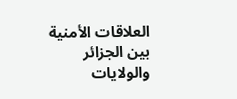العلاقات الأمنية بين الجزائر والولايات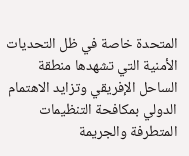المتحدة خاصة في ظل التحديات الأمنية التي تشهدها منطقة الساحل الإفريقي وتزايد الاهتمام الدولي بمكافحة التنظيمات المتطرفة والجريمة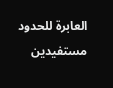العابرة للحدود مستفيدين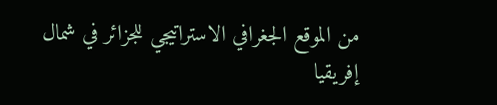من الموقع الجغرافي الاستراتيجي للجزائر في شمال إفريقيا